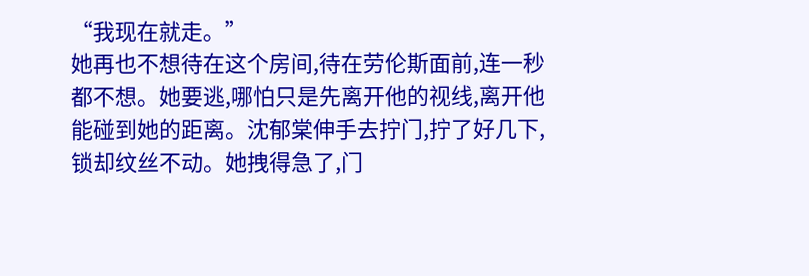“我现在就走。”
她再也不想待在这个房间,待在劳伦斯面前,连一秒都不想。她要逃,哪怕只是先离开他的视线,离开他能碰到她的距离。沈郁棠伸手去拧门,拧了好几下,锁却纹丝不动。她拽得急了,门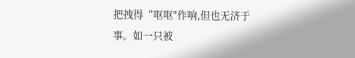把拽得“呕呕"作响,但也无济于事。如一只被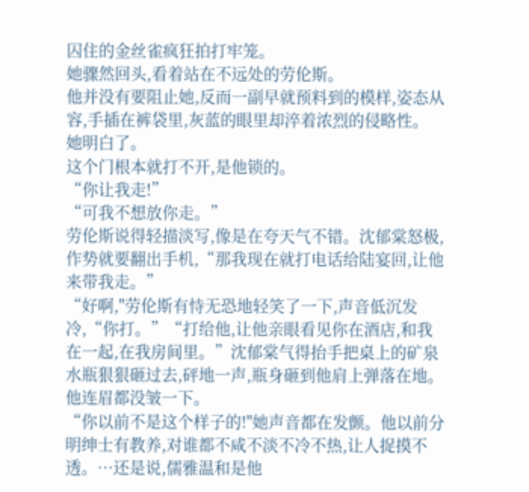囚住的金丝雀疯狂拍打牢笼。
她骤然回头,看着站在不远处的劳伦斯。
他并没有要阻止她,反而一副早就预料到的模样,姿态从容,手插在裤袋里,灰蓝的眼里却淬着浓烈的侵略性。
她明白了。
这个门根本就打不开,是他锁的。
“你让我走!”
“可我不想放你走。”
劳伦斯说得轻描淡写,像是在夸天气不错。沈郁棠怒极,作势就要翻出手机,“那我现在就打电话给陆宴回,让他来带我走。”
“好啊,"劳伦斯有恃无恐地轻笑了一下,声音低沉发冷,“你打。”“打给他,让他亲眼看见你在酒店,和我在一起,在我房间里。”沈郁棠气得抬手把桌上的矿泉水瓶狠狠砸过去,砰地一声,瓶身砸到他肩上弹落在地。
他连眉都没皱一下。
“你以前不是这个样子的!"她声音都在发颤。他以前分明绅士有教养,对谁都不咸不淡不冷不热,让人捉摸不透。…还是说,儒雅温和是他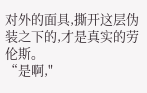对外的面具,撕开这层伪装之下的,才是真实的劳伦斯。
“是啊,"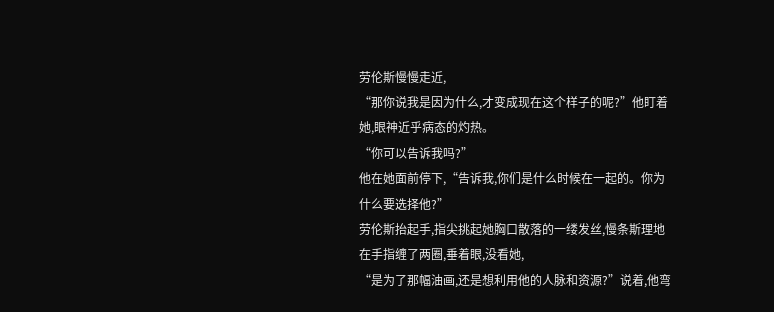劳伦斯慢慢走近,
“那你说我是因为什么,才变成现在这个样子的呢?”他盯着她,眼神近乎病态的灼热。
“你可以告诉我吗?”
他在她面前停下,“告诉我,你们是什么时候在一起的。你为什么要选择他?”
劳伦斯抬起手,指尖挑起她胸口散落的一缕发丝,慢条斯理地在手指缠了两圈,垂着眼,没看她,
“是为了那幅油画,还是想利用他的人脉和资源?”说着,他弯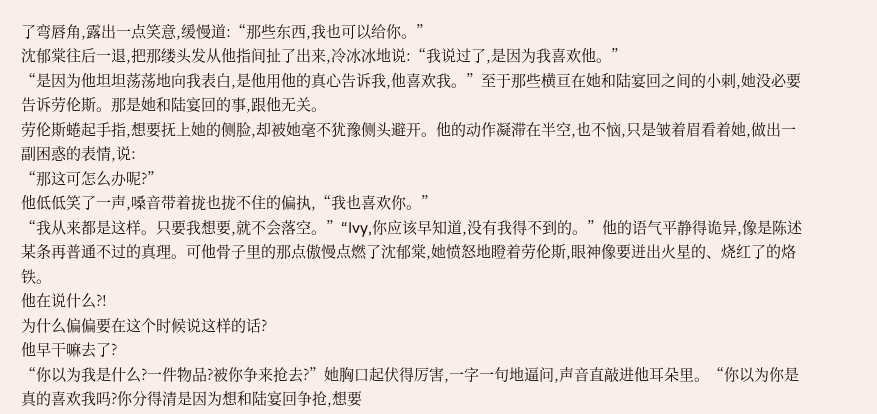了弯唇角,露出一点笑意,缓慢道:“那些东西,我也可以给你。”
沈郁棠往后一退,把那缕头发从他指间扯了出来,冷冰冰地说:“我说过了,是因为我喜欢他。”
“是因为他坦坦荡荡地向我表白,是他用他的真心告诉我,他喜欢我。”至于那些横亘在她和陆宴回之间的小刺,她没必要告诉劳伦斯。那是她和陆宴回的事,跟他无关。
劳伦斯蜷起手指,想要抚上她的侧脸,却被她毫不犹豫侧头避开。他的动作凝滞在半空,也不恼,只是皱着眉看着她,做出一副困惑的表情,说:
“那这可怎么办呢?”
他低低笑了一声,嗓音带着拢也拢不住的偏执,“我也喜欢你。”
“我从来都是这样。只要我想要,就不会落空。”“Ivy,你应该早知道,没有我得不到的。”他的语气平静得诡异,像是陈述某条再普通不过的真理。可他骨子里的那点傲慢点燃了沈郁棠,她愤怒地瞪着劳伦斯,眼神像要迸出火星的、烧红了的烙铁。
他在说什么?!
为什么偏偏要在这个时候说这样的话?
他早干嘛去了?
“你以为我是什么?一件物品?被你争来抢去?”她胸口起伏得厉害,一字一句地逼问,声音直敲进他耳朵里。“你以为你是真的喜欢我吗?你分得清是因为想和陆宴回争抢,想要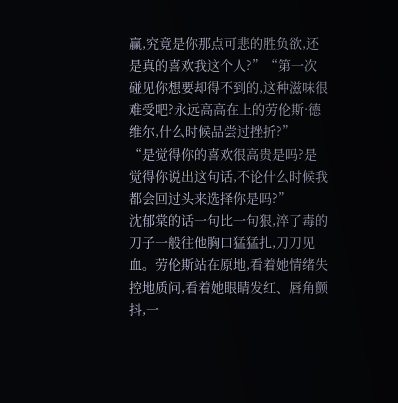赢,究竟是你那点可悲的胜负欲,还是真的喜欢我这个人?”“第一次碰见你想要却得不到的,这种滋味很难受吧?永远高高在上的劳伦斯·德维尔,什么时候品尝过挫折?”
“是觉得你的喜欢很高贵是吗?是觉得你说出这句话,不论什么时候我都会回过头来选择你是吗?”
沈郁棠的话一句比一句狠,淬了毒的刀子一般往他胸口猛猛扎,刀刀见血。劳伦斯站在原地,看着她情绪失控地质问,看着她眼睛发红、唇角颤抖,一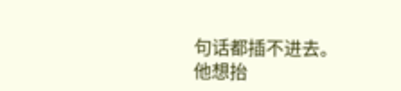句话都插不进去。
他想抬